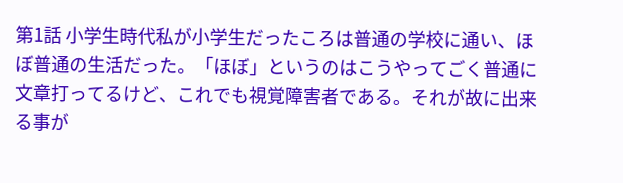第1話 小学生時代私が小学生だったころは普通の学校に通い、ほぼ普通の生活だった。「ほぼ」というのはこうやってごく普通に文章打ってるけど、これでも視覚障害者である。それが故に出来る事が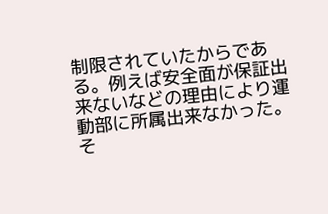制限されていたからである。例えば安全面が保証出来ないなどの理由により運動部に所属出来なかった。そ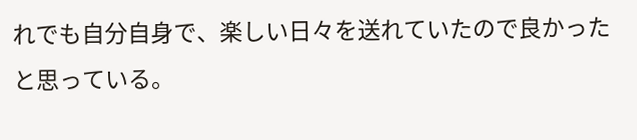れでも自分自身で、楽しい日々を送れていたので良かったと思っている。